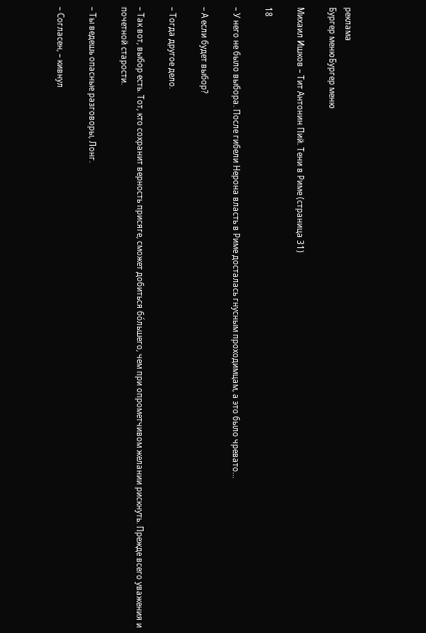реклама
Бургер менюБургер меню

Михаил Ишков – Тит Антонин Пий. Тени в Риме (страница 31)

18

– У него не было выбора. После гибели Нерона власть в Риме досталась гнусным проходимцам, а это было чревато…

– А если будет выбор?

– Тогда другое дело.

– Так вот, выбор есть. Тот, кто сохранит верность присяге, сможет добиться бóльшего, чем при опрометчивом желании рискнуть. Прежде всего уважения и почетной старости.

– Ты ведешь опасные разговоры, Лонг.

– Согласен, – кивнул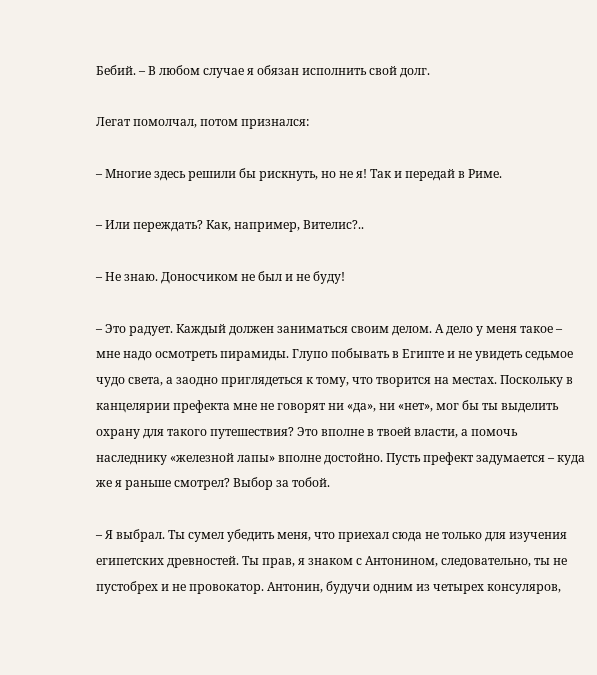Бебий. – В любом случае я обязан исполнить свой долг.

Легат помолчал, потом признался:

– Многие здесь решили бы рискнуть, но не я! Так и передай в Риме.

– Или переждать? Как, например, Вителис?..

– Не знаю. Доносчиком не был и не буду!

– Это радует. Каждый должен заниматься своим делом. А дело у меня такое – мне надо осмотреть пирамиды. Глупо побывать в Египте и не увидеть седьмое чудо света, а заодно приглядеться к тому, что творится на местах. Поскольку в канцелярии префекта мне не говорят ни «да», ни «нет», мог бы ты выделить охрану для такого путешествия? Это вполне в твоей власти, а помочь наследнику «железной лапы» вполне достойно. Пусть префект задумается – куда же я раньше смотрел? Выбор за тобой.

– Я выбрал. Ты сумел убедить меня, что приехал сюда не только для изучения египетских древностей. Ты прав, я знаком с Антонином, следовательно, ты не пустобрех и не провокатор. Антонин, будучи одним из четырех консуляров,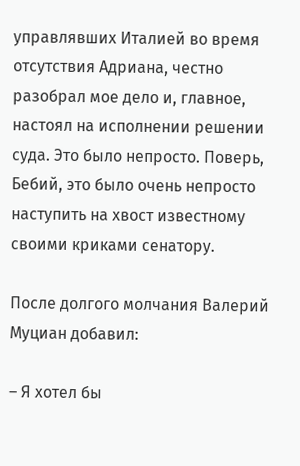управлявших Италией во время отсутствия Адриана, честно разобрал мое дело и, главное, настоял на исполнении решении суда. Это было непросто. Поверь, Бебий, это было очень непросто наступить на хвост известному своими криками сенатору.

После долгого молчания Валерий Муциан добавил:

– Я хотел бы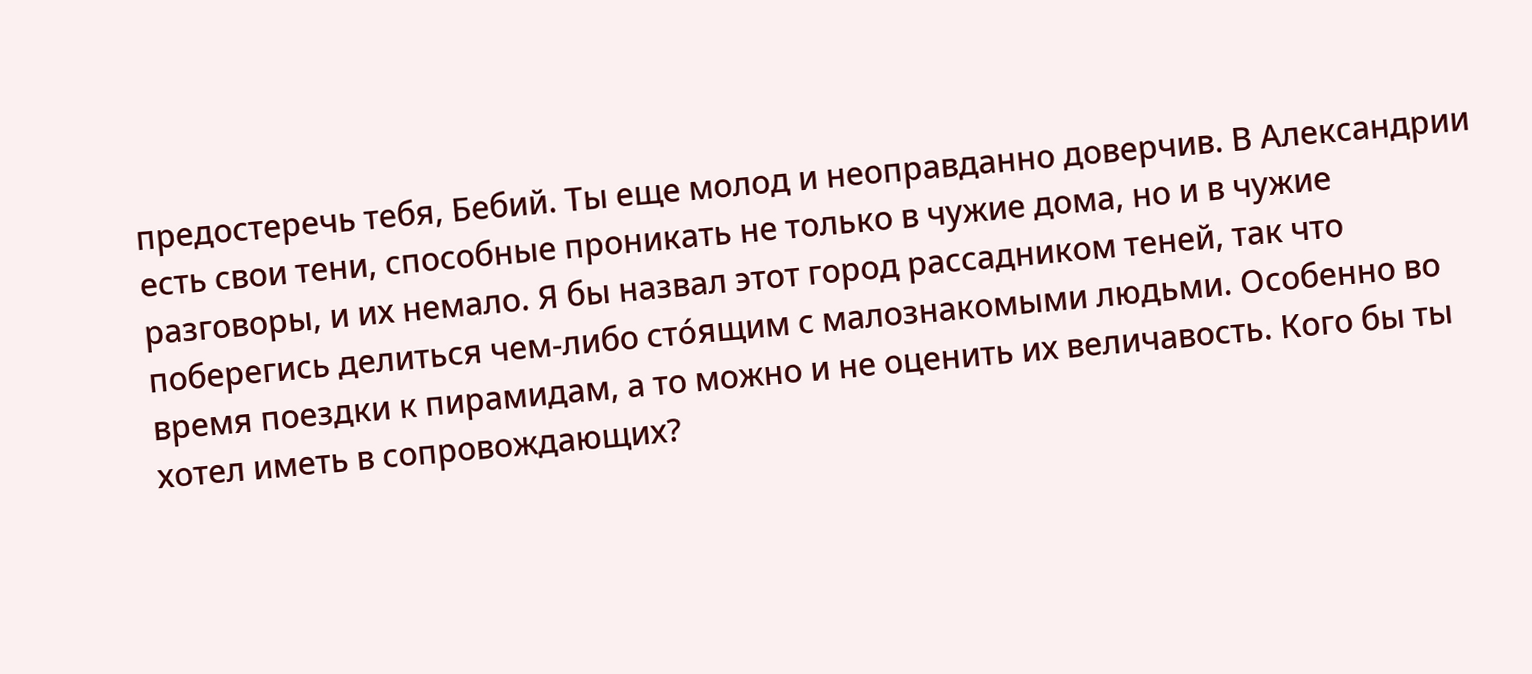предостеречь тебя, Бебий. Ты еще молод и неоправданно доверчив. В Александрии есть свои тени, способные проникать не только в чужие дома, но и в чужие разговоры, и их немало. Я бы назвал этот город рассадником теней, так что поберегись делиться чем-либо стóящим с малознакомыми людьми. Особенно во время поездки к пирамидам, а то можно и не оценить их величавость. Кого бы ты хотел иметь в сопровождающих?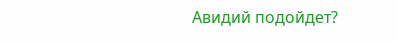Авидий подойдет?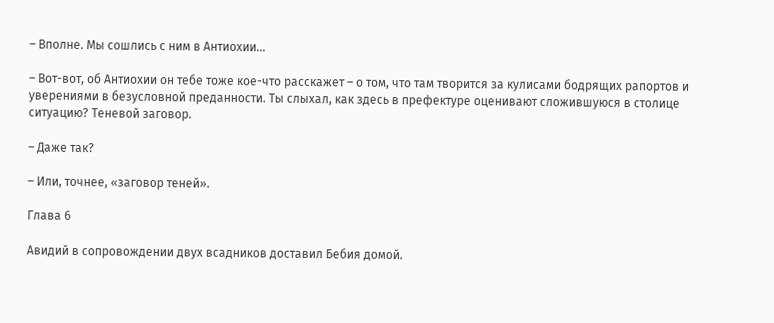– Вполне. Мы сошлись с ним в Антиохии…

– Вот-вот, об Антиохии он тебе тоже кое-что расскажет – о том, что там творится за кулисами бодрящих рапортов и уверениями в безусловной преданности. Ты слыхал, как здесь в префектуре оценивают сложившуюся в столице ситуацию? Теневой заговор.

– Даже так?

– Или, точнее, «заговор теней».

Глава 6

Авидий в сопровождении двух всадников доставил Бебия домой.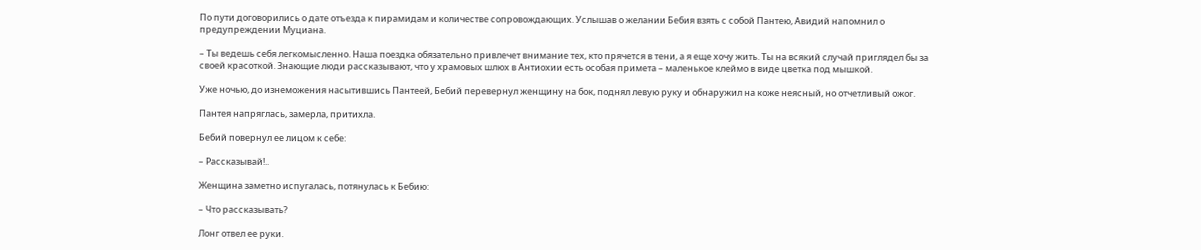По пути договорились о дате отъезда к пирамидам и количестве сопровождающих. Услышав о желании Бебия взять с собой Пантею, Авидий напомнил о предупреждении Муциана.

– Ты ведешь себя легкомысленно. Наша поездка обязательно привлечет внимание тех, кто прячется в тени, а я еще хочу жить. Ты на всякий случай приглядел бы за своей красоткой. Знающие люди рассказывают, что у храмовых шлюх в Антиохии есть особая примета – маленькое клеймо в виде цветка под мышкой.

Уже ночью, до изнеможения насытившись Пантеей, Бебий перевернул женщину на бок, поднял левую руку и обнаружил на коже неясный, но отчетливый ожог.

Пантея напряглась, замерла, притихла.

Бебий повернул ее лицом к себе:

– Рассказывай!..

Женщина заметно испугалась, потянулась к Бебию:

– Что рассказывать?

Лонг отвел ее руки.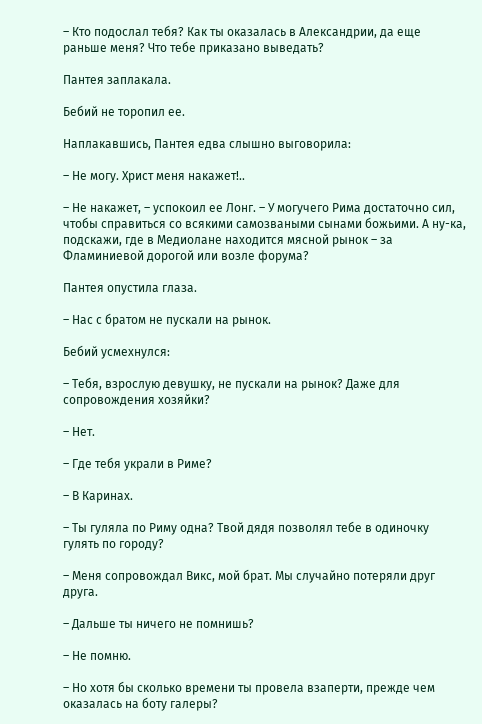– Кто подослал тебя? Как ты оказалась в Александрии, да еще раньше меня? Что тебе приказано выведать?

Пантея заплакала.

Бебий не торопил ее.

Наплакавшись, Пантея едва слышно выговорила:

– Не могу. Христ меня накажет!..

– Не накажет, – успокоил ее Лонг. – У могучего Рима достаточно сил, чтобы справиться со всякими самозваными сынами божьими. А ну-ка, подскажи, где в Медиолане находится мясной рынок – за Фламиниевой дорогой или возле форума?

Пантея опустила глаза.

– Нас с братом не пускали на рынок.

Бебий усмехнулся:

– Тебя, взрослую девушку, не пускали на рынок? Даже для сопровождения хозяйки?

– Нет.

– Где тебя украли в Риме?

– В Каринах.

– Ты гуляла по Риму одна? Твой дядя позволял тебе в одиночку гулять по городу?

– Меня сопровождал Викс, мой брат. Мы случайно потеряли друг друга.

– Дальше ты ничего не помнишь?

– Не помню.

– Но хотя бы сколько времени ты провела взаперти, прежде чем оказалась на боту галеры?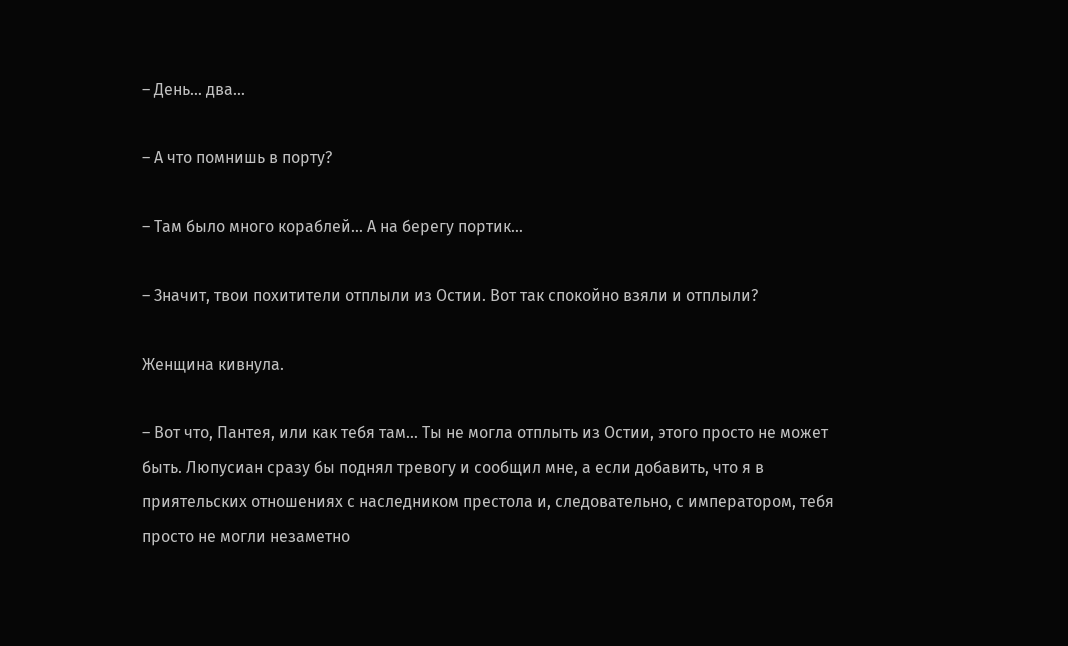– День… два…

– А что помнишь в порту?

– Там было много кораблей… А на берегу портик…

– Значит, твои похитители отплыли из Остии. Вот так спокойно взяли и отплыли?

Женщина кивнула.

– Вот что, Пантея, или как тебя там… Ты не могла отплыть из Остии, этого просто не может быть. Люпусиан сразу бы поднял тревогу и сообщил мне, а если добавить, что я в приятельских отношениях с наследником престола и, следовательно, с императором, тебя просто не могли незаметно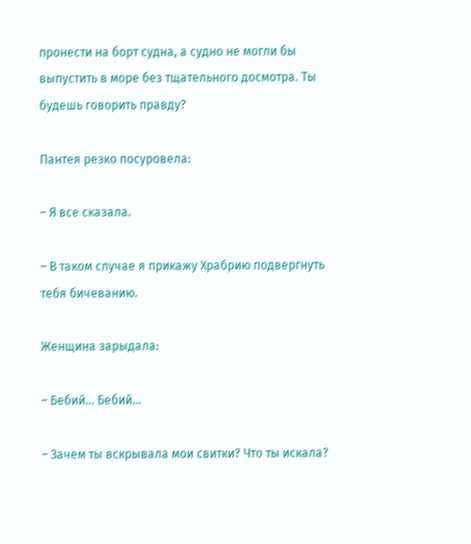пронести на борт судна, а судно не могли бы выпустить в море без тщательного досмотра. Ты будешь говорить правду?

Пантея резко посуровела:

– Я все сказала.

– В таком случае я прикажу Храбрию подвергнуть тебя бичеванию.

Женщина зарыдала:

– Бебий… Бебий…

– Зачем ты вскрывала мои свитки? Что ты искала?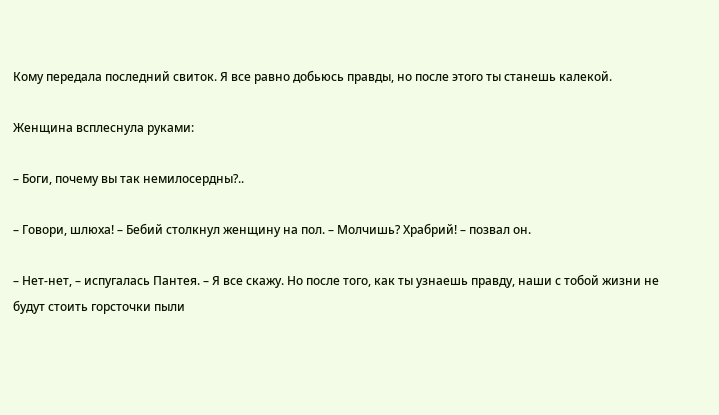Кому передала последний свиток. Я все равно добьюсь правды, но после этого ты станешь калекой.

Женщина всплеснула руками:

– Боги, почему вы так немилосердны?..

– Говори, шлюха! – Бебий столкнул женщину на пол. – Молчишь? Храбрий! – позвал он.

– Нет-нет, – испугалась Пантея. – Я все скажу. Но после того, как ты узнаешь правду, наши с тобой жизни не будут стоить горсточки пыли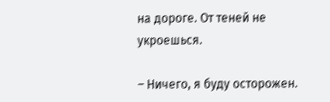на дороге. От теней не укроешься.

– Ничего, я буду осторожен.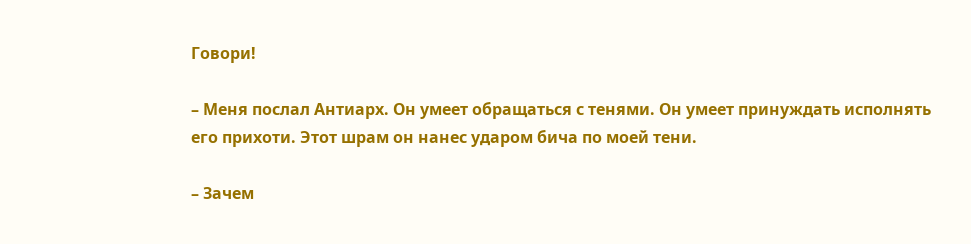Говори!

– Меня послал Антиарх. Он умеет обращаться с тенями. Он умеет принуждать исполнять его прихоти. Этот шрам он нанес ударом бича по моей тени.

– Зачем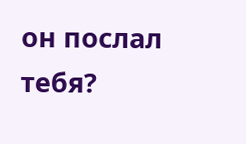он послал тебя?